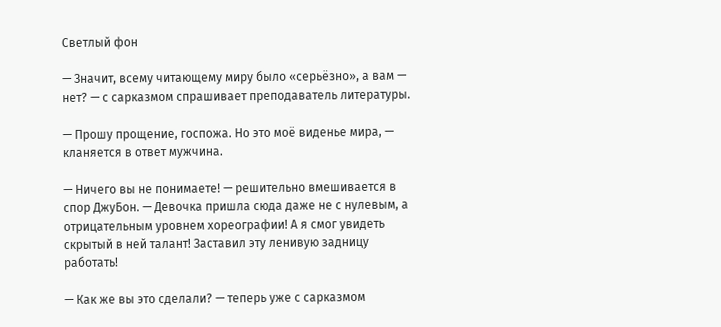Светлый фон

— Значит, всему читающему миру было «серьёзно», а вам — нет? — с сарказмом спрашивает преподаватель литературы.

— Прошу прощение, госпожа. Но это моё виденье мира, — кланяется в ответ мужчина.

— Ничего вы не понимаете! — решительно вмешивается в спор ДжуБон. — Девочка пришла сюда даже не с нулевым, а отрицательным уровнем хореографии! А я смог увидеть скрытый в ней талант! Заставил эту ленивую задницу работать!

— Как же вы это сделали? — теперь уже с сарказмом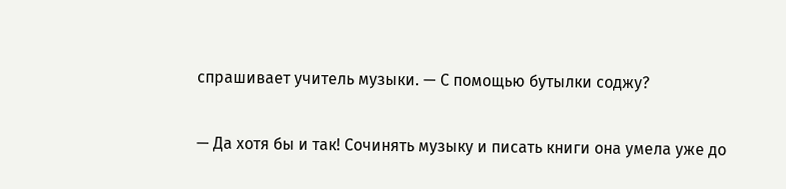спрашивает учитель музыки. — С помощью бутылки соджу?

— Да хотя бы и так! Сочинять музыку и писать книги она умела уже до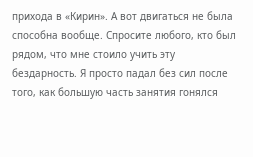прихода в «Кирин». А вот двигаться не была способна вообще. Спросите любого, кто был рядом, что мне стоило учить эту бездарность. Я просто падал без сил после того, как большую часть занятия гонялся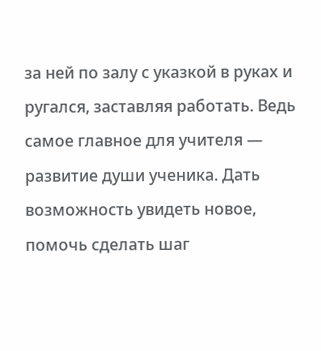за ней по залу с указкой в руках и ругался, заставляя работать. Ведь самое главное для учителя — развитие души ученика. Дать возможность увидеть новое, помочь сделать шаг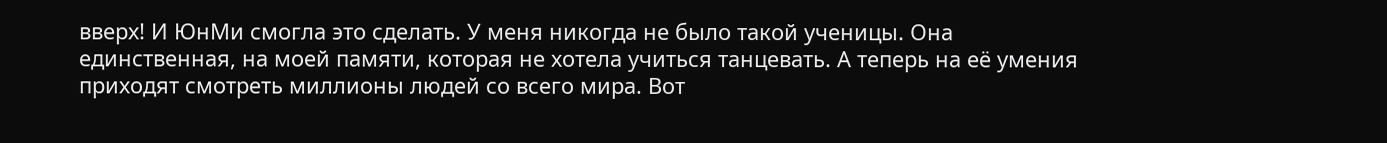вверх! И ЮнМи смогла это сделать. У меня никогда не было такой ученицы. Она единственная, на моей памяти, которая не хотела учиться танцевать. А теперь на её умения приходят смотреть миллионы людей со всего мира. Вот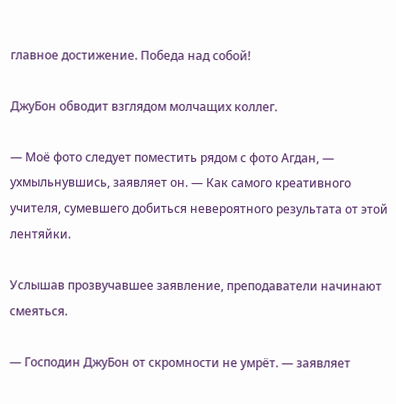главное достижение. Победа над собой!

ДжуБон обводит взглядом молчащих коллег.

— Моё фото следует поместить рядом с фото Агдан, — ухмыльнувшись, заявляет он. — Как самого креативного учителя, сумевшего добиться невероятного результата от этой лентяйки.

Услышав прозвучавшее заявление, преподаватели начинают смеяться.

— Господин ДжуБон от скромности не умрёт. — заявляет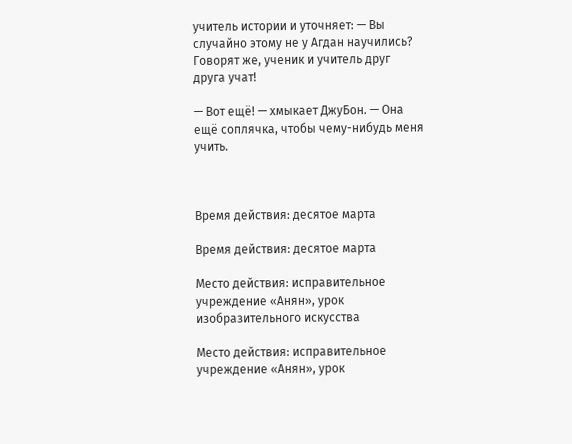учитель истории и уточняет: — Вы случайно этому не у Агдан научились? Говорят же, ученик и учитель друг друга учат!

— Вот ещё! — хмыкает ДжуБон. — Она ещё соплячка, чтобы чему-нибудь меня учить.



Время действия: десятое марта

Время действия: десятое марта

Место действия: исправительное учреждение «Анян», урок изобразительного искусства

Место действия: исправительное учреждение «Анян», урок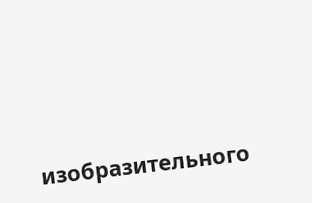изобразительного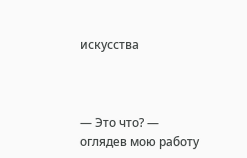искусства



— Это что? — оглядев мою работу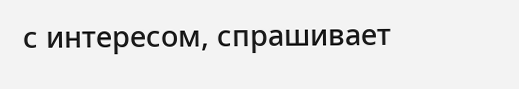с интересом, спрашивает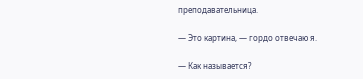преподавательница.

— Это картина, — гордо отвечаю я.

— Как называется?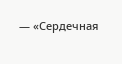— «Сердечная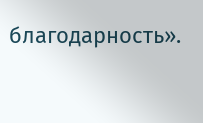благодарность».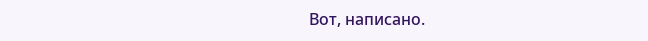Вот, написано.